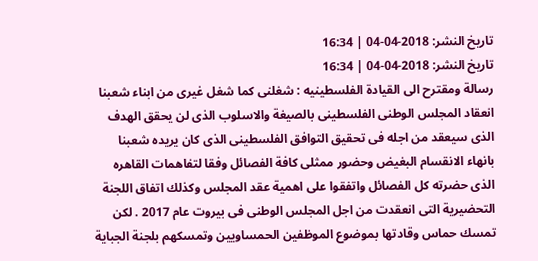تاريخ النشر: 2018-04-04 | 16:34
تاريخ النشر: 2018-04-04 | 16:34
رسالة ومقترح الى القيادة الفلسطينيه : شغلنى كما شغل غيرى من ابناء شعبنا انعقاد المجلس الوطنى الفلسطينى بالصيغة والاسلوب الذى لن يحقق الهدف الذى سيعقد من اجله فى تحقيق التوافق الفلسطينى الذى كان يريده شعبنا بانهاء الانقسام البغيض وحضور ممثلى كافة الفصائل وفقا لتفاهمات القاهره الذى حضرته كل الفصائل واتفقوا على اهمية عقد المجلس وكذلك اتفاق اللجنة التحضيرية التى انعقدت من اجل المجلس الوطنى فى بيروت عام 2017 . لكن تمسك حماس وقادتها بموضوع الموظفين الحمساويين وتمسكهم بلجنة الجباية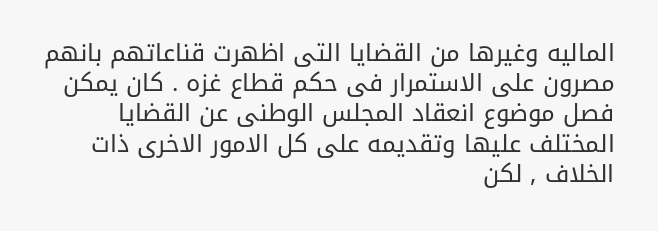الماليه وغيرها من القضايا التى اظهرت قناعاتهم بانهم مصرون على الاستمرار فى حكم قطاع غزه . كان يمكن فصل موضوع انعقاد المجلس الوطنى عن القضايا المختلف عليها وتقديمه على كل الامور الاخرى ذات الخلاف , لكن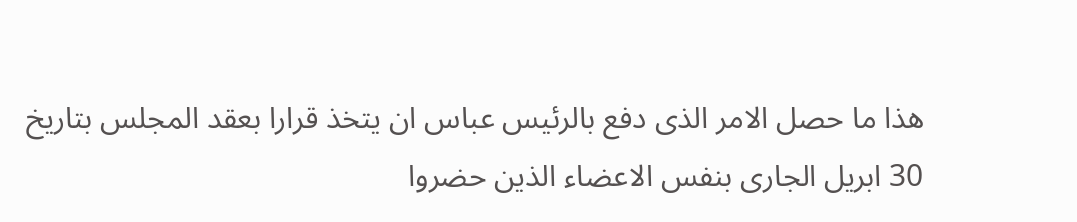هذا ما حصل الامر الذى دفع بالرئيس عباس ان يتخذ قرارا بعقد المجلس بتاريخ 30 ابريل الجارى بنفس الاعضاء الذين حضروا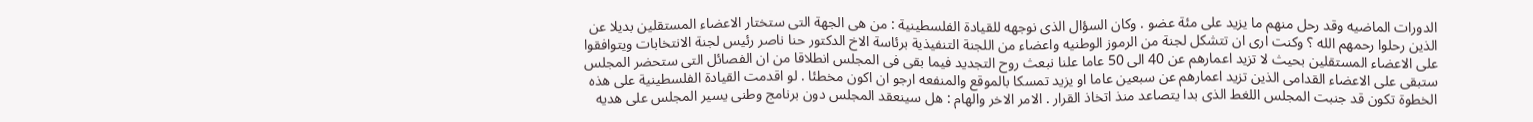الدورات الماضيه وقد رحل منهم ما يزيد على مئة عضو . وكان السؤال الذى نوجهه للقيادة الفلسطينية : من هى الجهة التى ستختار الاعضاء المستقلين بديلا عن الذين رحلوا رحمهم الله ؟ وكنت ارى ان تتشكل لجنة من الرموز الوطنيه واعضاء من اللجنة التنفيذية برئاسة الاخ الدكتور حنا ناصر رئيس لجنة الانتخابات ويتوافقوا على الاعضاء المستقلين بحيث لا تزيد اعمارهم عن 40 الى 50 عاما علنا نبعث روح التجديد فيما بقى فى المجلس انطلاقا من ان الفصائل التى ستحضر المجلس ستبقى على الاعضاء القدامى الذين تزيد اعمارهم عن سبعين عاما او يزيد تمسكا بالموقع والمنفعه ارجو ان اكون مخطئا . لو اقدمت القيادة الفلسطينية على هذه الخطوة تكون قد جنبت المجلس اللغط الذى بدا يتصاعد منذ اتخاذ القرار . الامر الاخر والهام : هل سينعقد المجلس دون برنامج وطنى يسير المجلس على هديه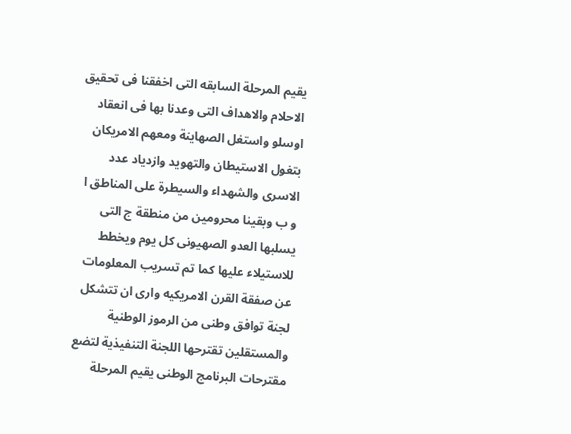يقيم المرحلة السابقه التى اخفقنا فى تحقيق الاحلام والاهداف التى وعدنا بها فى انعقاد اوسلو واستغل الصهاينة ومعهم الامريكان بتغول الاستيطان والتهويد وازدياد عدد الاسرى والشهداء والسيطرة على المناطق ا و ب وبقينا محرومين من منطقة ج التى يسلبها العدو الصهيونى كل يوم ويخطط للاستيلاء عليها كما تم تسريب المعلومات عن صفقة القرن الامريكيه وارى ان تتشكل لجنة توافق وطنى من الرموز الوطنية والمستقلين تقترحها اللجنة التنفيذية لتضع مقترحات البرنامج الوطنى يقيم المرحلة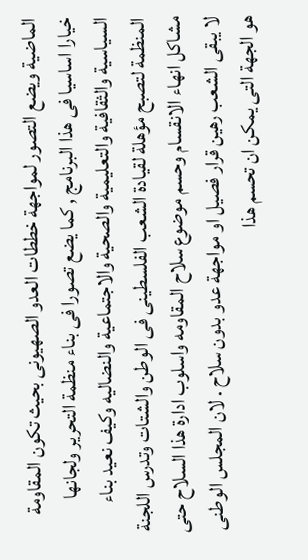الماضية ويضع التصور لمواجهة خططات العدو الصهيونى بحيث تكون المقاومة خيارا اساسيا فى هذا البرنامج , كما يضع تصورا فى بناء منظمة التحرير ولجانها السياسية والثقافية والتعليمية والصحية والاجتماعية والنضاليه وكيف نعيد بناء المنظمة لتصبح مؤهلة لقيادة الشعب الفلسطينى فى الوطن والشتات وتدرس اللجنة مشاكل انهاء الانقسام وحسم موضوع سلاح المقاومه واسلوب ادارة هذا السلاح حتى لا يبقى الشعب رهين قرار فصيل او مواجهة عدو بدون سلاح . لان المجلس الوطنى هو الجهة التى يمكن ان تحسم هذا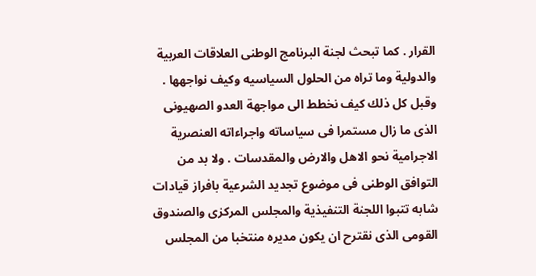القرار . كما تبحث لجنة البرنامج الوطنى العلاقات العربية والدولية وما تراه من الحلول السياسيه وكيف نواجهها . وقبل كل ذلك كيف نخطط الى مواجهة العدو الصهيونى الذى ما زال مستمرا فى سياساته واجراءاته العنصرية الاجرامية نحو الاهل والارض والمقدسات . ولا بد من التوافق الوطنى فى موضوع تجديد الشرعية بافراز قيادات شابه تتبوا اللجنة التنفيذية والمجلس المركزى والصندوق القومى الذى نقترح ان يكون مديره منتخبا من المجلس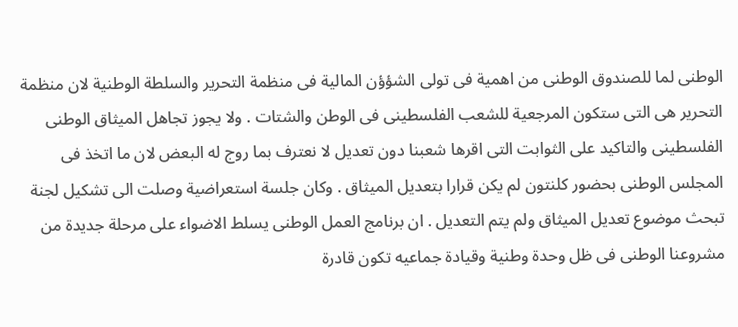الوطنى لما للصندوق الوطنى من اهمية فى تولى الشؤؤن المالية فى منظمة التحرير والسلطة الوطنية لان منظمة التحرير هى التى ستكون المرجعية للشعب الفلسطينى فى الوطن والشتات . ولا يجوز تجاهل الميثاق الوطنى الفلسطينى والتاكيد على الثوابت التى اقرها شعبنا دون تعديل لا نعترف بما روج له البعض لان ما اتخذ فى المجلس الوطنى بحضور كلنتون لم يكن قرارا بتعديل الميثاق . وكان جلسة استعراضية وصلت الى تشكيل لجنة تبحث موضوع تعديل الميثاق ولم يتم التعديل . ان برنامج العمل الوطنى يسلط الاضواء على مرحلة جديدة من مشروعنا الوطنى فى ظل وحدة وطنية وقيادة جماعيه تكون قادرة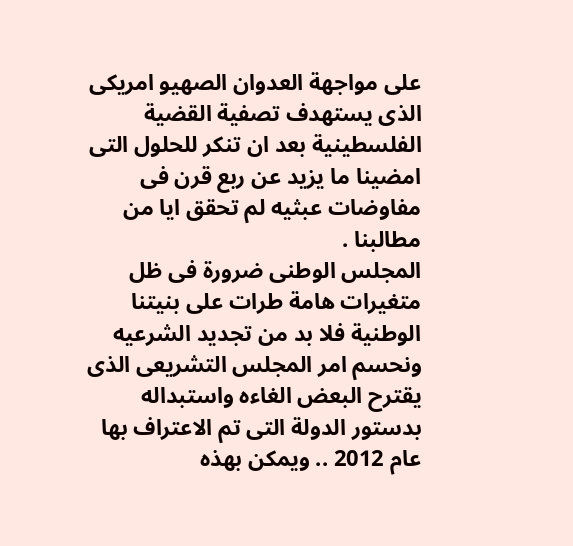على مواجهة العدوان الصهيو امريكى الذى يستهدف تصفية القضية الفلسطينية بعد ان تنكر للحلول التى امضينا ما يزيد عن ربع قرن فى مفاوضات عبثيه لم تحقق ايا من مطالبنا .
المجلس الوطنى ضرورة فى ظل متغيرات هامة طرات على بنيتنا الوطنية فلا بد من تجديد الشرعيه ونحسم امر المجلس التشريعى الذى يقترح البعض الغاءه واستبداله بدستور الدولة التى تم الاعتراف بها عام 2012 .. ويمكن بهذه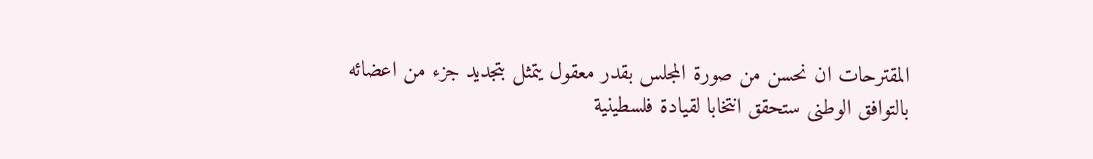المقترحات ان نحسن من صورة المجلس بقدر معقول يتمثل بتجديد جزء من اعضائه بالتوافق الوطنى ستحقق انتخابا لقيادة فلسطينية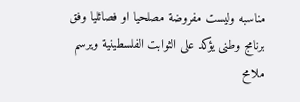مناسبه وليست مفروضة مصلحيا او فصائليا وفق برنامج وطنى يؤكد على الثوابت الفلسطينية ويرسم ملامح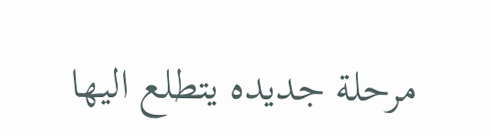مرحلة جديده يتطلع اليها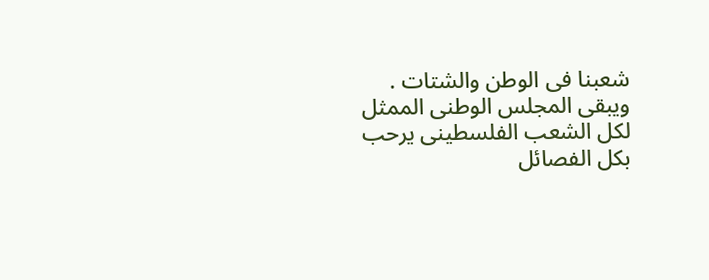شعبنا فى الوطن والشتات . ويبقى المجلس الوطنى الممثل لكل الشعب الفلسطينى يرحب بكل الفصائل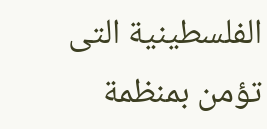الفلسطينية التى تؤمن بمنظمة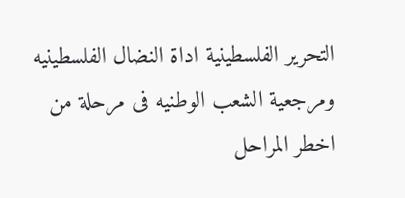التحرير الفلسطينية اداة النضال الفلسطينيه ومرجعية الشعب الوطنيه فى مرحلة من اخطر المراحل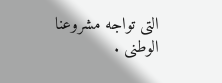التى تواجه مشروعنا الوطنى .